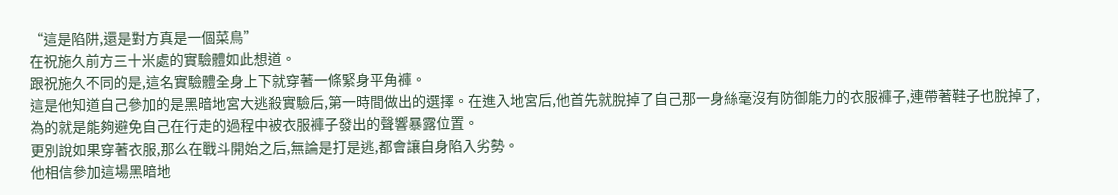“這是陷阱,還是對方真是一個菜鳥”
在祝施久前方三十米處的實驗體如此想道。
跟祝施久不同的是,這名實驗體全身上下就穿著一條緊身平角褲。
這是他知道自己參加的是黑暗地宮大逃殺實驗后,第一時間做出的選擇。在進入地宮后,他首先就脫掉了自己那一身絲毫沒有防御能力的衣服褲子,連帶著鞋子也脫掉了,為的就是能夠避免自己在行走的過程中被衣服褲子發出的聲響暴露位置。
更別說如果穿著衣服,那么在戰斗開始之后,無論是打是逃,都會讓自身陷入劣勢。
他相信參加這場黑暗地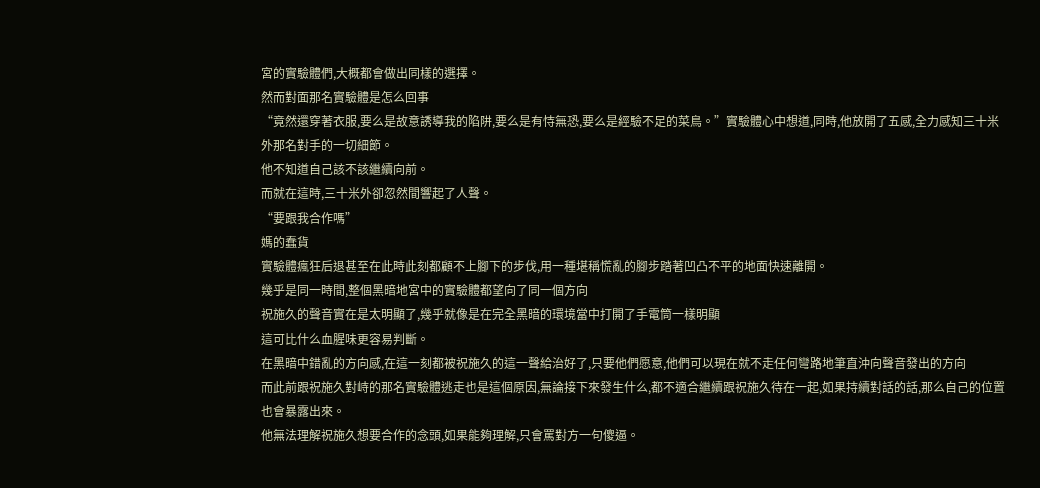宮的實驗體們,大概都會做出同樣的選擇。
然而對面那名實驗體是怎么回事
“竟然還穿著衣服,要么是故意誘導我的陷阱,要么是有恃無恐,要么是經驗不足的菜鳥。”實驗體心中想道,同時,他放開了五感,全力感知三十米外那名對手的一切細節。
他不知道自己該不該繼續向前。
而就在這時,三十米外卻忽然間響起了人聲。
“要跟我合作嗎”
媽的蠢貨
實驗體瘋狂后退甚至在此時此刻都顧不上腳下的步伐,用一種堪稱慌亂的腳步踏著凹凸不平的地面快速離開。
幾乎是同一時間,整個黑暗地宮中的實驗體都望向了同一個方向
祝施久的聲音實在是太明顯了,幾乎就像是在完全黑暗的環境當中打開了手電筒一樣明顯
這可比什么血腥味更容易判斷。
在黑暗中錯亂的方向感,在這一刻都被祝施久的這一聲給治好了,只要他們愿意,他們可以現在就不走任何彎路地筆直沖向聲音發出的方向
而此前跟祝施久對峙的那名實驗體逃走也是這個原因,無論接下來發生什么,都不適合繼續跟祝施久待在一起,如果持續對話的話,那么自己的位置也會暴露出來。
他無法理解祝施久想要合作的念頭,如果能夠理解,只會罵對方一句傻逼。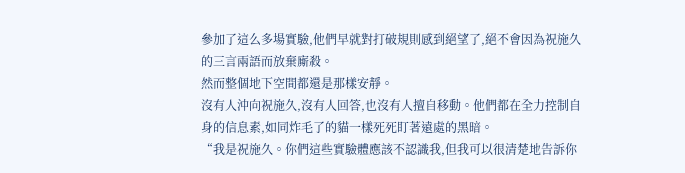參加了這么多場實驗,他們早就對打破規則感到絕望了,絕不會因為祝施久的三言兩語而放棄廝殺。
然而整個地下空間都還是那樣安靜。
沒有人沖向祝施久,沒有人回答,也沒有人擅自移動。他們都在全力控制自身的信息素,如同炸毛了的貓一樣死死盯著遠處的黑暗。
“我是祝施久。你們這些實驗體應該不認識我,但我可以很清楚地告訴你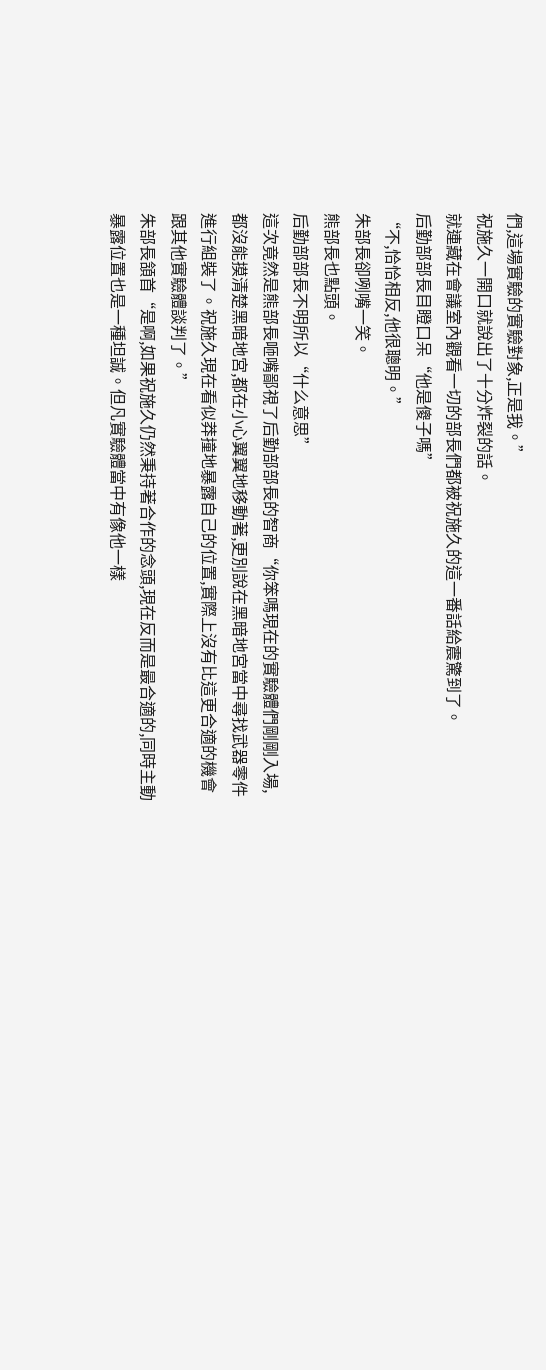們,這場實驗的實驗對象,正是我。”
祝施久一開口就說出了十分炸裂的話。
就連藏在會議室內觀看一切的部長們都被祝施久的這一番話給震驚到了。
后勤部部長目瞪口呆“他是傻子嗎”
“不,恰恰相反,他很聰明。”
朱部長卻咧嘴一笑。
熊部長也點頭。
后勤部部長不明所以“什么意思”
這次竟然是熊部長咂嘴鄙視了后勤部部長的智商“你笨嗎現在的實驗體們剛剛入場,都沒能摸清楚黑暗地宮,都在小心翼翼地移動著,更別說在黑暗地宮當中尋找武器零件進行組裝了。祝施久現在看似莽撞地暴露自己的位置,實際上沒有比這更合適的機會跟其他實驗體談判了。”
朱部長頷首“是啊,如果祝施久仍然秉持著合作的念頭,現在反而是最合適的,同時主動暴露位置也是一種坦誠。但凡實驗體當中有像他一樣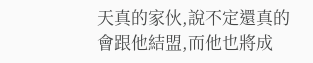天真的家伙,說不定還真的會跟他結盟,而他也將成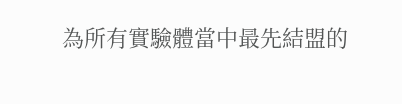為所有實驗體當中最先結盟的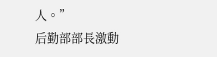人。”
后勤部部長激動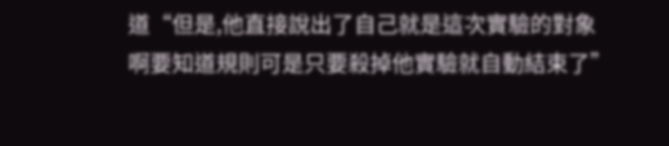道“但是,他直接說出了自己就是這次實驗的對象啊要知道規則可是只要殺掉他實驗就自動結束了”